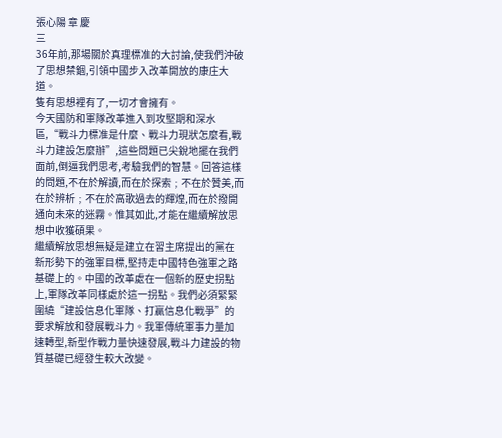張心陽 章 慶
三
36年前,那場關於真理標准的大討論,使我們沖破了思想禁錮,引領中國步入改革開放的康庄大道。
隻有思想裡有了,一切才會擁有。
今天國防和軍隊改革進入到攻堅期和深水區,“戰斗力標准是什麼、戰斗力現狀怎麼看,戰斗力建設怎麼辦”,這些問題已尖銳地擺在我們面前,倒逼我們思考,考驗我們的智慧。回答這樣的問題,不在於解讀,而在於探索﹔不在於贊美,而在於辨析﹔不在於高歌過去的輝煌,而在於撥開通向未來的迷霧。惟其如此,才能在繼續解放思想中收獲碩果。
繼續解放思想無疑是建立在習主席提出的黨在新形勢下的強軍目標,堅持走中國特色強軍之路基礎上的。中國的改革處在一個新的歷史拐點上,軍隊改革同樣處於這一拐點。我們必須緊緊圍繞“建設信息化軍隊、打贏信息化戰爭”的要求解放和發展戰斗力。我軍傳統軍事力量加速轉型,新型作戰力量快速發展,戰斗力建設的物質基礎已經發生較大改變。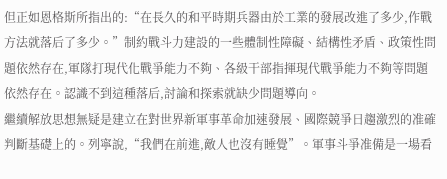但正如恩格斯所指出的:“在長久的和平時期兵器由於工業的發展改進了多少,作戰方法就落后了多少。”制約戰斗力建設的一些體制性障礙、結構性矛盾、政策性問題依然存在,軍隊打現代化戰爭能力不夠、各級干部指揮現代戰爭能力不夠等問題依然存在。認識不到這種落后,討論和探索就缺少問題導向。
繼續解放思想無疑是建立在對世界新軍事革命加速發展、國際競爭日趨激烈的准確判斷基礎上的。列寧說,“我們在前進,敵人也沒有睡覺”。軍事斗爭准備是一場看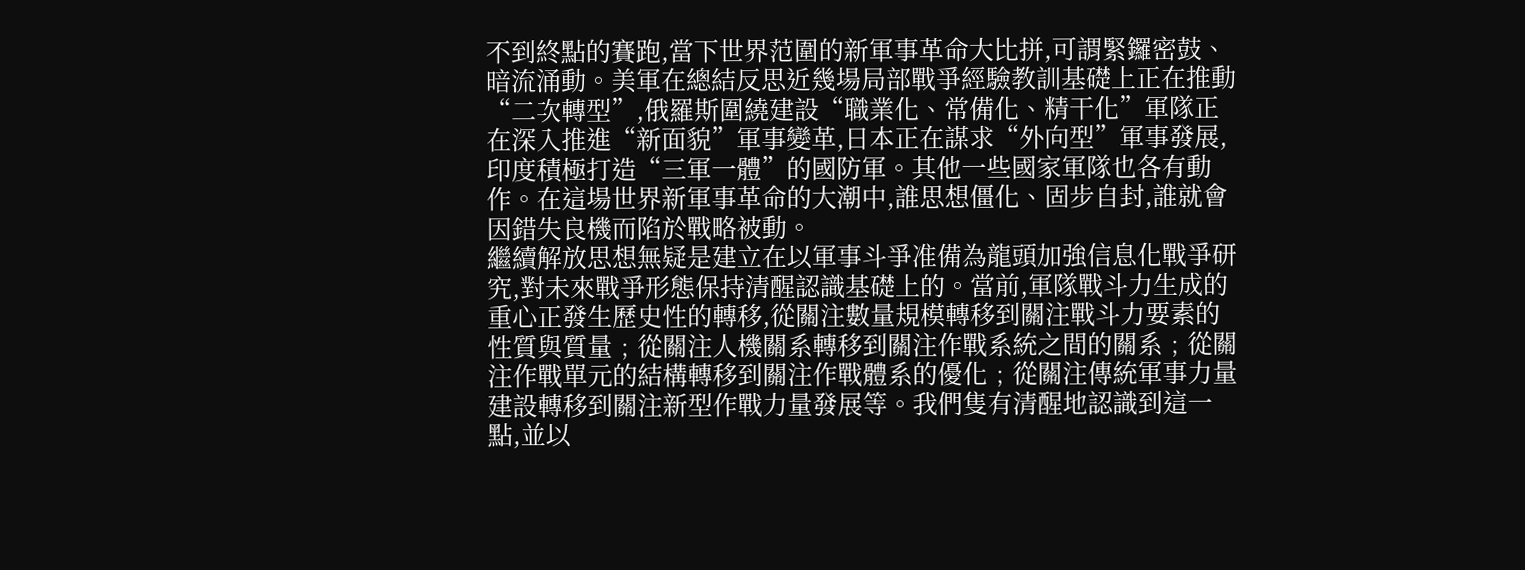不到終點的賽跑,當下世界范圍的新軍事革命大比拼,可謂緊鑼密鼓、暗流涌動。美軍在總結反思近幾場局部戰爭經驗教訓基礎上正在推動“二次轉型”,俄羅斯圍繞建設“職業化、常備化、精干化”軍隊正在深入推進“新面貌”軍事變革,日本正在謀求“外向型”軍事發展,印度積極打造“三軍一體”的國防軍。其他一些國家軍隊也各有動作。在這場世界新軍事革命的大潮中,誰思想僵化、固步自封,誰就會因錯失良機而陷於戰略被動。
繼續解放思想無疑是建立在以軍事斗爭准備為龍頭加強信息化戰爭研究,對未來戰爭形態保持清醒認識基礎上的。當前,軍隊戰斗力生成的重心正發生歷史性的轉移,從關注數量規模轉移到關注戰斗力要素的性質與質量﹔從關注人機關系轉移到關注作戰系統之間的關系﹔從關注作戰單元的結構轉移到關注作戰體系的優化﹔從關注傳統軍事力量建設轉移到關注新型作戰力量發展等。我們隻有清醒地認識到這一點,並以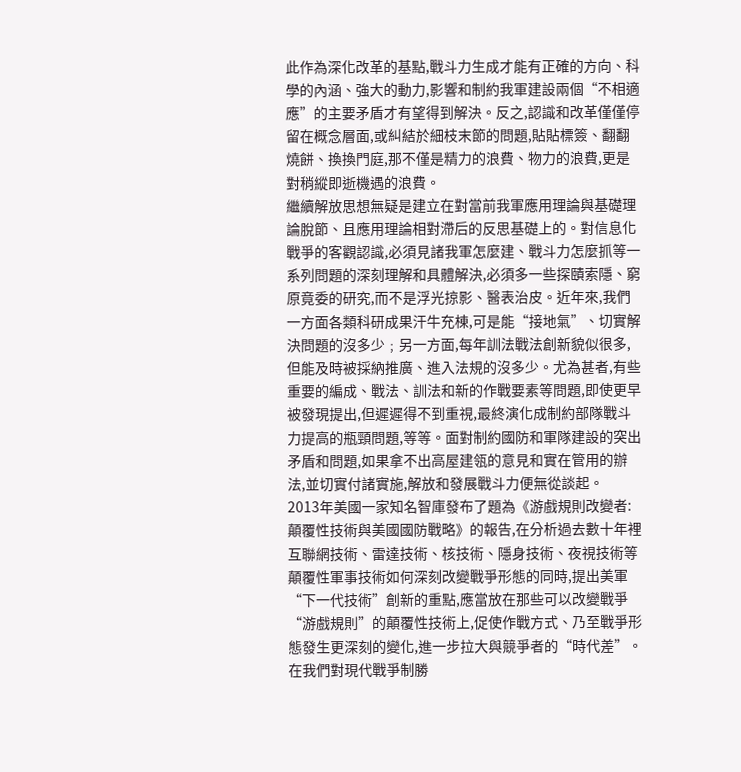此作為深化改革的基點,戰斗力生成才能有正確的方向、科學的內涵、強大的動力,影響和制約我軍建設兩個“不相適應”的主要矛盾才有望得到解決。反之,認識和改革僅僅停留在概念層面,或糾結於細枝末節的問題,貼貼標簽、翻翻燒餅、換換門庭,那不僅是精力的浪費、物力的浪費,更是對稍縱即逝機遇的浪費。
繼續解放思想無疑是建立在對當前我軍應用理論與基礎理論脫節、且應用理論相對滯后的反思基礎上的。對信息化戰爭的客觀認識,必須見諸我軍怎麼建、戰斗力怎麼抓等一系列問題的深刻理解和具體解決,必須多一些探賾索隱、窮原竟委的研究,而不是浮光掠影、醫表治皮。近年來,我們一方面各類科研成果汗牛充棟,可是能“接地氣”、切實解決問題的沒多少﹔另一方面,每年訓法戰法創新貌似很多,但能及時被採納推廣、進入法規的沒多少。尤為甚者,有些重要的編成、戰法、訓法和新的作戰要素等問題,即使更早被發現提出,但遲遲得不到重視,最終演化成制約部隊戰斗力提高的瓶頸問題,等等。面對制約國防和軍隊建設的突出矛盾和問題,如果拿不出高屋建瓴的意見和實在管用的辦法,並切實付諸實施,解放和發展戰斗力便無從談起。
2013年美國一家知名智庫發布了題為《游戲規則改變者:顛覆性技術與美國國防戰略》的報告,在分析過去數十年裡互聯網技術、雷達技術、核技術、隱身技術、夜視技術等顛覆性軍事技術如何深刻改變戰爭形態的同時,提出美軍“下一代技術”創新的重點,應當放在那些可以改變戰爭“游戲規則”的顛覆性技術上,促使作戰方式、乃至戰爭形態發生更深刻的變化,進一步拉大與競爭者的“時代差”。
在我們對現代戰爭制勝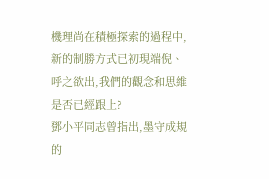機理尚在積極探索的過程中,新的制勝方式已初現端倪、呼之欲出,我們的觀念和思維是否已經跟上?
鄧小平同志曾指出,墨守成規的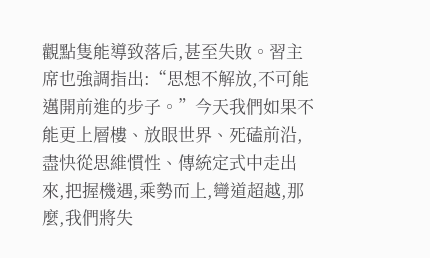觀點隻能導致落后,甚至失敗。習主席也強調指出:“思想不解放,不可能邁開前進的步子。”今天我們如果不能更上層樓、放眼世界、死磕前沿,盡快從思維慣性、傳統定式中走出來,把握機遇,乘勢而上,彎道超越,那麼,我們將失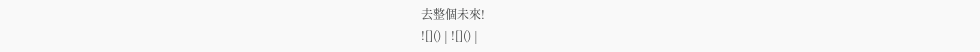去整個未來!
![]() | ![]() |